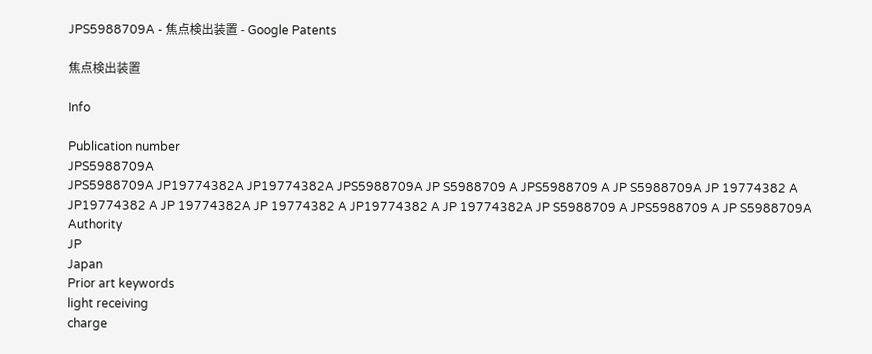JPS5988709A - 焦点検出装置 - Google Patents

焦点検出装置

Info

Publication number
JPS5988709A
JPS5988709A JP19774382A JP19774382A JPS5988709A JP S5988709 A JPS5988709 A JP S5988709A JP 19774382 A JP19774382 A JP 19774382A JP 19774382 A JP19774382 A JP 19774382A JP S5988709 A JPS5988709 A JP S5988709A
Authority
JP
Japan
Prior art keywords
light receiving
charge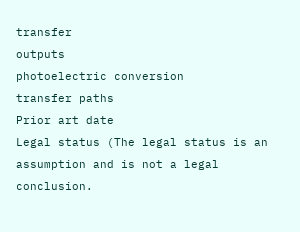transfer
outputs
photoelectric conversion
transfer paths
Prior art date
Legal status (The legal status is an assumption and is not a legal conclusion.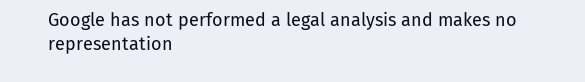Google has not performed a legal analysis and makes no representation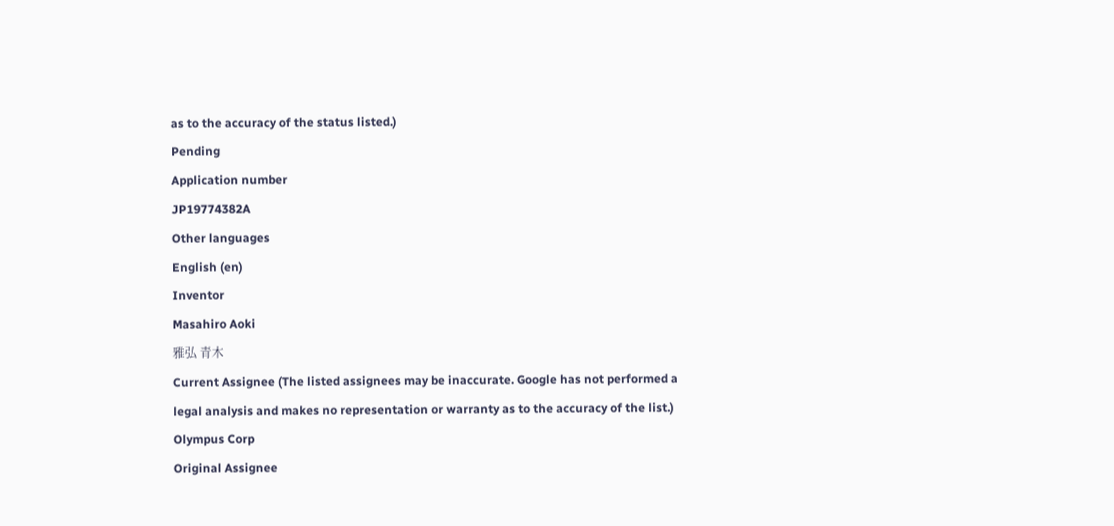as to the accuracy of the status listed.)
Pending
Application number
JP19774382A
Other languages
English (en)
Inventor
Masahiro Aoki
雅弘 青木
Current Assignee (The listed assignees may be inaccurate. Google has not performed a legal analysis and makes no representation or warranty as to the accuracy of the list.)
Olympus Corp
Original Assignee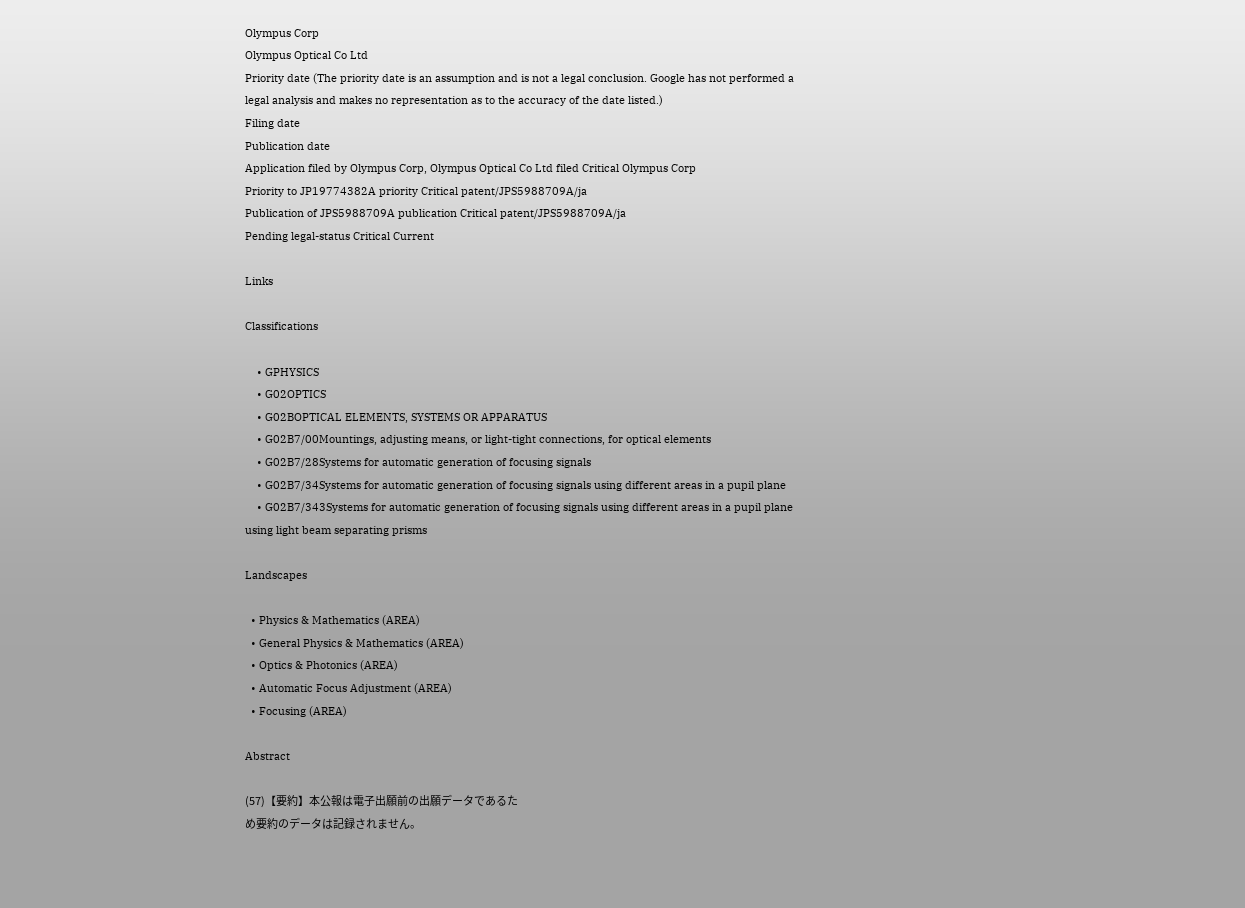Olympus Corp
Olympus Optical Co Ltd
Priority date (The priority date is an assumption and is not a legal conclusion. Google has not performed a legal analysis and makes no representation as to the accuracy of the date listed.)
Filing date
Publication date
Application filed by Olympus Corp, Olympus Optical Co Ltd filed Critical Olympus Corp
Priority to JP19774382A priority Critical patent/JPS5988709A/ja
Publication of JPS5988709A publication Critical patent/JPS5988709A/ja
Pending legal-status Critical Current

Links

Classifications

    • GPHYSICS
    • G02OPTICS
    • G02BOPTICAL ELEMENTS, SYSTEMS OR APPARATUS
    • G02B7/00Mountings, adjusting means, or light-tight connections, for optical elements
    • G02B7/28Systems for automatic generation of focusing signals
    • G02B7/34Systems for automatic generation of focusing signals using different areas in a pupil plane
    • G02B7/343Systems for automatic generation of focusing signals using different areas in a pupil plane using light beam separating prisms

Landscapes

  • Physics & Mathematics (AREA)
  • General Physics & Mathematics (AREA)
  • Optics & Photonics (AREA)
  • Automatic Focus Adjustment (AREA)
  • Focusing (AREA)

Abstract

(57)【要約】本公報は電子出願前の出願データであるた
め要約のデータは記録されません。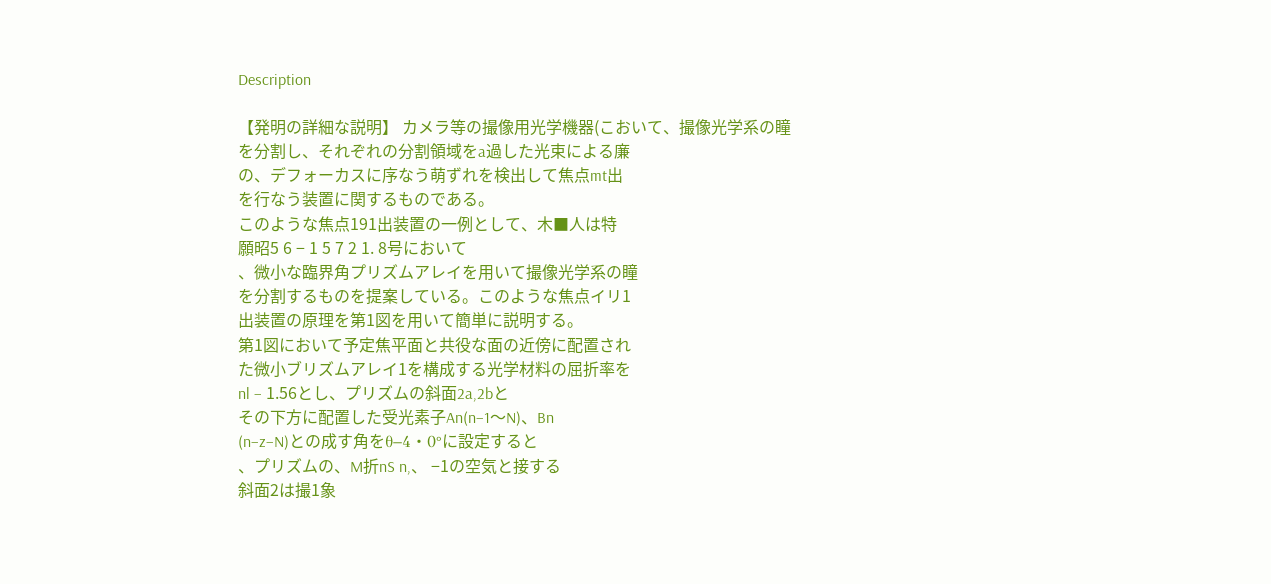Description

【発明の詳細な説明】 カメラ等の撮像用光学機器(こおいて、撮像光学系の瞳
を分割し、それぞれの分割領域をa過した光束による廉
の、デフォーカスに序なう萌ずれを検出して焦点mt出
を行なう装置に関するものである。
このような焦点191出装置の一例として、木■人は特
願昭5 6 − 1 5 7 2 1. 8号において
、微小な臨界角プリズムアレイを用いて撮像光学系の瞳
を分割するものを提案している。このような焦点イリ1
出装置の原理を第1図を用いて簡単に説明する。
第1図において予定焦平面と共役な面の近傍に配置され
た微小ブリズムアレイ1を構成する光学材料の屈折率を
nl − 1.56とし、プリズムの斜面2a,2bと
その下方に配置した受光素子An(n−1〜N)、Bn
(n−z−N)との成す角をθ−4・0°に設定すると
、プリズムの、M折nS n,、 −1の空気と接する
斜面2は撮1象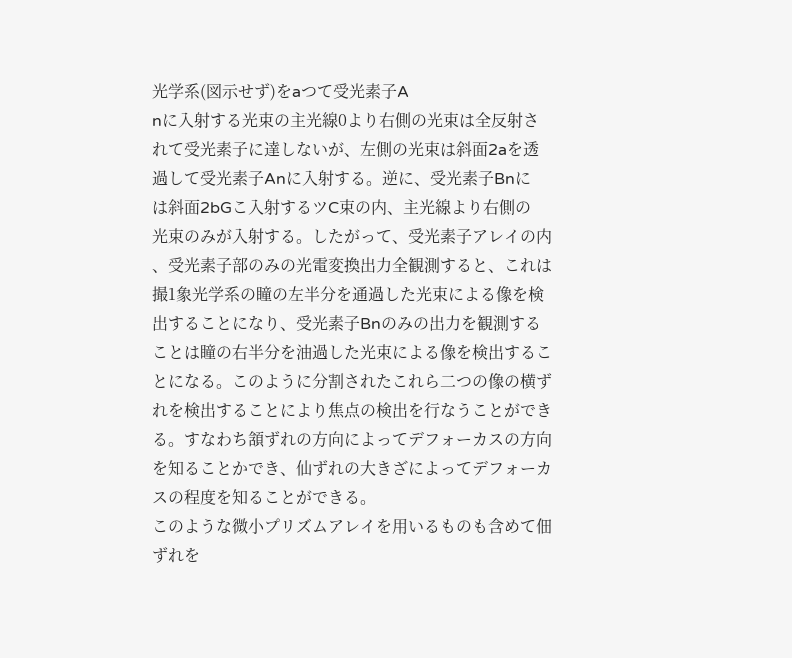光学系(図示せず)をaつて受光素子A
nに入射する光束の主光線0より右側の光束は全反射さ
れて受光素子に達しないが、左側の光束は斜面2aを透
過して受光素子Anに入射する。逆に、受光素子Bnに
は斜面2bGこ入射するツC束の内、主光線より右側の
光束のみが入射する。したがって、受光素子アレイの内
、受光素子部のみの光電変換出力全観測すると、これは
撮1象光学系の瞳の左半分を通過した光束による像を検
出することになり、受光素子Bnのみの出力を観測する
ことは瞳の右半分を油過した光束による像を検出するこ
とになる。このように分割されたこれら二つの像の横ず
れを検出することにより焦点の検出を行なうことができ
る。すなわち頷ずれの方向によってデフォーカスの方向
を知ることかでき、仙ずれの大きざによってデフォーカ
スの程度を知ることができる。
このような微小プリズムアレイを用いるものも含めて佃
ずれを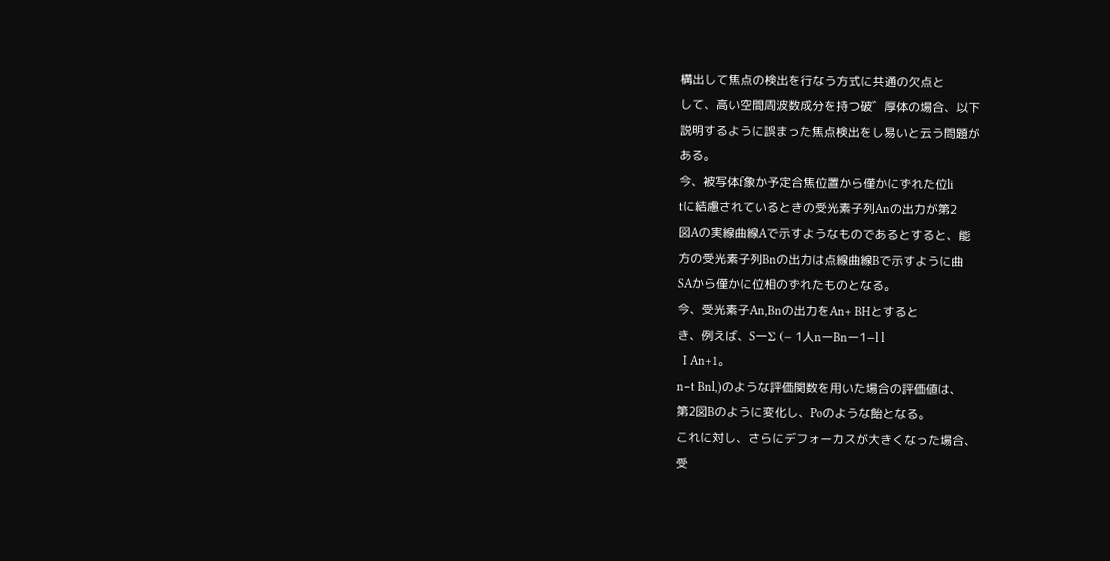構出して焦点の検出を行なう方式に共通の欠点と
して、高い空間周波数成分を持つ破゛厚体の場合、以下
説明するように誤まった焦点検出をし易いと云う問題が
ある。
今、被写体f象か予定合焦位置から僅かにずれた位li
tに結慮されているときの受光素子列Anの出力が第2
図Aの実線曲線Aで示すようなものであるとすると、能
方の受光素子列Bnの出力は点線曲線Bで示すように曲
SAから僅かに位相のずれたものとなる。
今、受光素子An,Bnの出力をAn+ BHとすると
き、例えば、S一Σ (− 1人nーBnー1−l l
  I An+1。
n−t Bnl,)のような評価関数を用いた場合の評価値は、
第2図Bのように変化し、Poのような飴となる。
これに対し、さらにデフォーカスが大きくなった場合、
受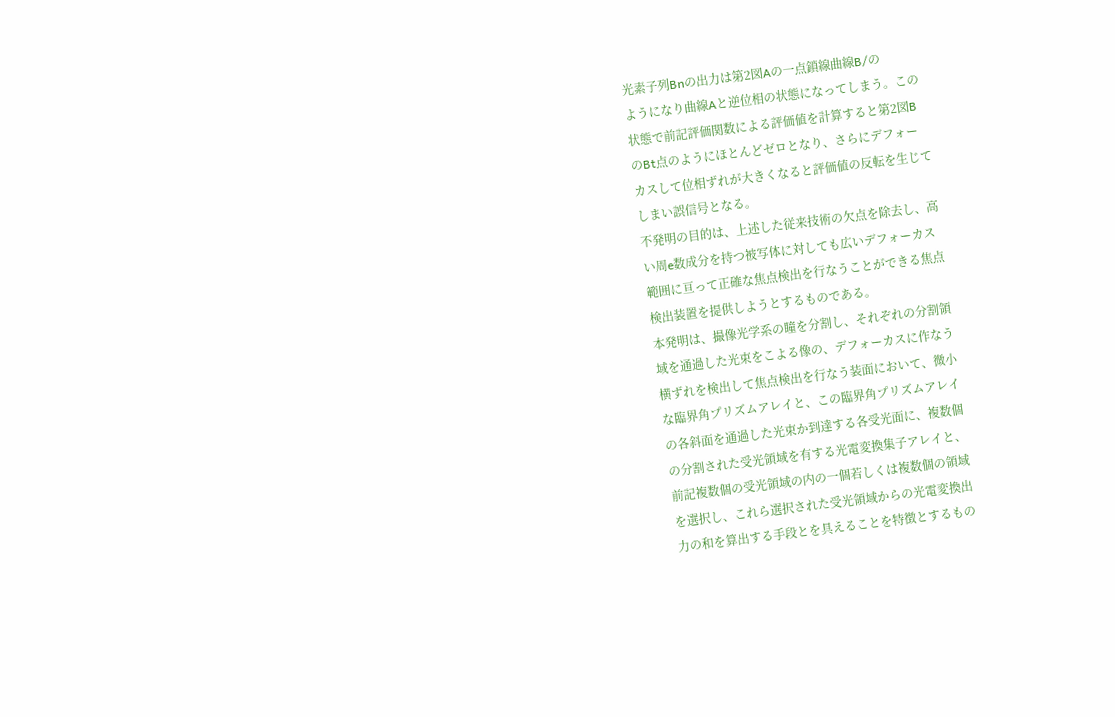光素子列Bnの出力は第2図Aの一点鎖線曲線B/の
ようになり曲線Aと逆位相の状態になってしまう。この
状態で前記評価関数による評価値を計算すると第2図B
のBt点のようにほとんどゼロとなり、さらにデフォー
カスして位相ずれが大きくなると評価値の反転を生じて
しまい誤信号となる。
不発明の目的は、上述した従来技術の欠点を除去し、高
い周e数成分を持つ被写体に対しても広いデフォーカス
範囲に亘って正確な焦点検出を行なうことができる焦点
検出装置を提供しようとするものである。
本発明は、撮像光学系の瞳を分割し、それぞれの分割領
域を通過した光束をこよる像の、デフォーカスに作なう
横ずれを検出して焦点検出を行なう装面において、微小
な臨界角プリズムアレイと、この臨界角プリズムアレイ
の各斜面を通過した光束か到達する各受光面に、複数個
の分割された受光領域を有する光電変換集子アレイと、
前記複数個の受光領域の内の一個若しくは複数個の領域
を選択し、これら選択された受光領域からの光電変換出
力の和を算出する手段とを具えることを特徴とするもの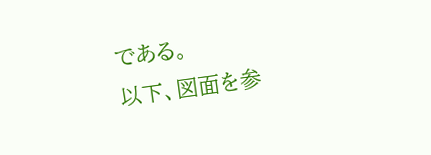である。
以下、図面を参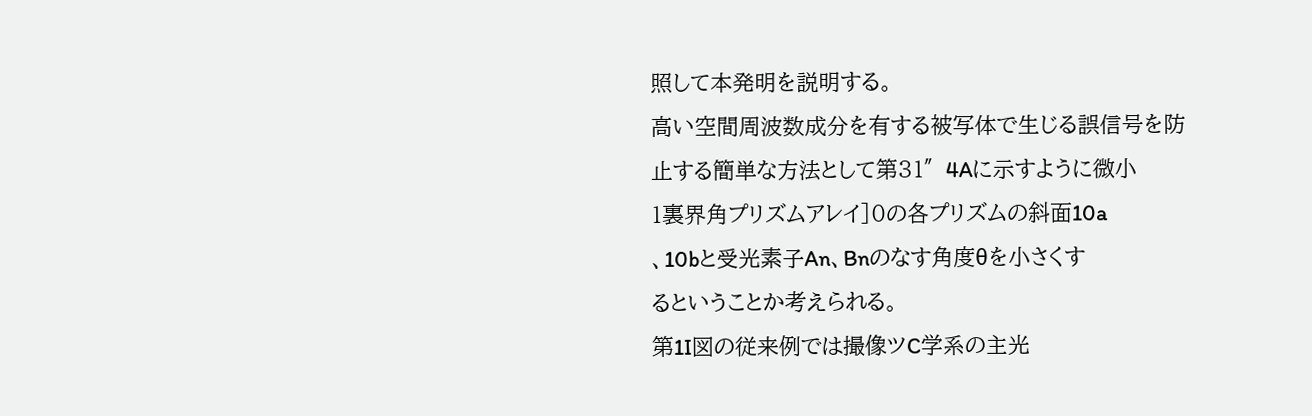照して本発明を説明する。
高い空間周波数成分を有する被写体で生じる誤信号を防
止する簡単な方法として第31″4Aに示すように微小
1裏界角プリズムアレイ]0の各プリズムの斜面10a
、10bと受光素子An、Bnのなす角度θを小さくす
るということか考えられる。
第1I図の従来例では撮像ツC学系の主光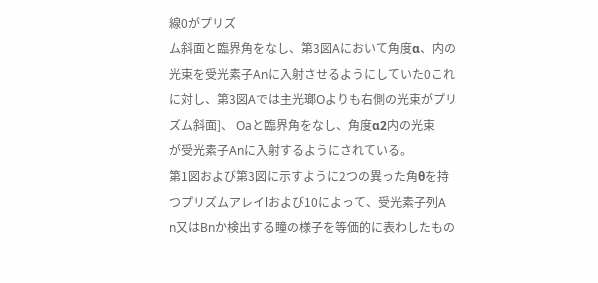線0がプリズ
ム斜面と臨界角をなし、第3図Aにおいて角度α、内の
光束を受光素子Anに入射させるようにしていた0これ
に対し、第3図Aでは主光瑯Oよりも右側の光束がプリ
ズム斜面]、 Oaと臨界角をなし、角度α2内の光束
が受光素子Anに入射するようにされている。
第1図および第3図に示すように2つの異った角θを持
つプリズムアレイlおよび10によって、受光素子列A
n又はBnか検出する瞳の様子を等価的に表わしたもの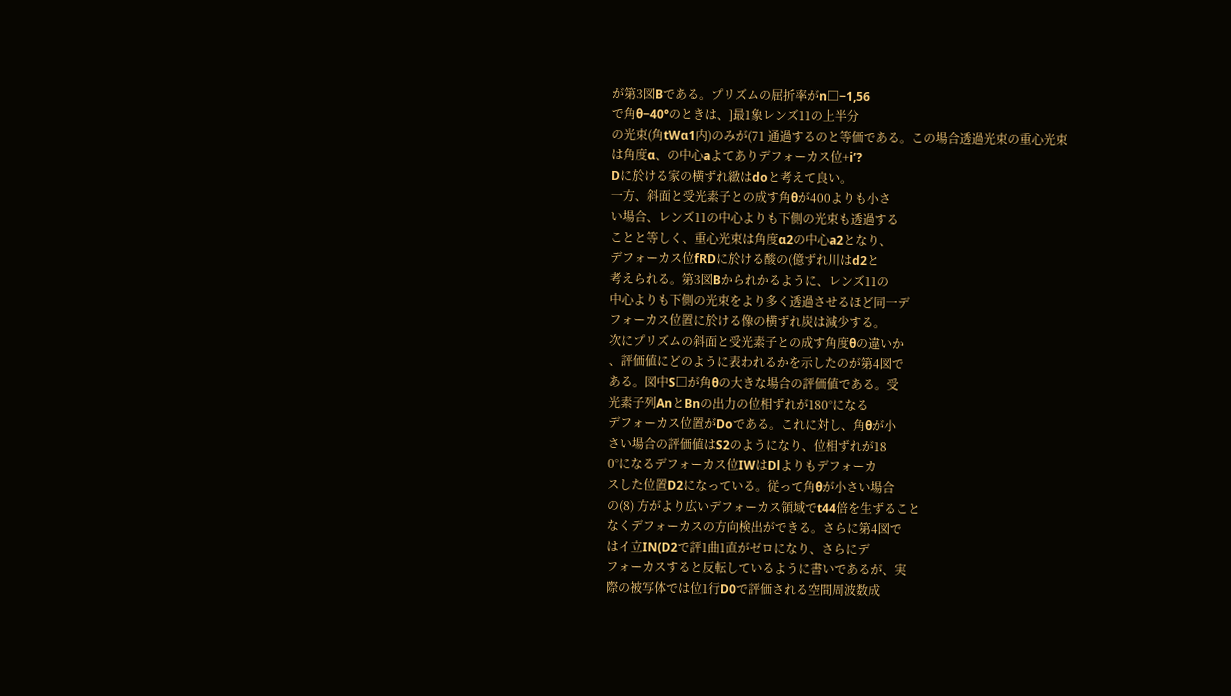が第3図Bである。プリズムの屈折率がn□−1,56
で角θ−40°のときは、]最1象レンズ11の上半分
の光束(角tWα1内)のみが(71 通過するのと等価である。この場合透過光束の重心光束
は角度α、の中心aよてありデフォーカス位+i’?
Dに於ける家の横ずれ緻はdoと考えて良い。
一方、斜面と受光素子との成す角θが400よりも小さ
い場合、レンズ11の中心よりも下側の光束も透過する
ことと等しく、重心光束は角度α2の中心a2となり、
デフォーカス位fRDに於ける酸の(億ずれ川はd2と
考えられる。第3図Bかられかるように、レンズ11の
中心よりも下側の光束をより多く透過させるほど同一デ
フォーカス位置に於ける像の横ずれ炭は減少する。
次にプリズムの斜面と受光素子との成す角度θの違いか
、評価値にどのように表われるかを示したのが第4図で
ある。図中S□が角θの大きな場合の評価値である。受
光素子列AnとBnの出力の位相ずれが180°になる
デフォーカス位置がDoである。これに対し、角θが小
さい場合の評価値はS2のようになり、位相ずれが18
0°になるデフォーカス位IWはDlよりもデフォーカ
スした位置D2になっている。従って角θが小さい場合
の(8) 方がより広いデフォーカス領域でt44倍を生ずること
なくデフォーカスの方向検出ができる。さらに第4図で
はイ立IN(D2で評1曲1直がゼロになり、さらにデ
フォーカスすると反転しているように書いであるが、実
際の被写体では位1行D0で評価される空間周波数成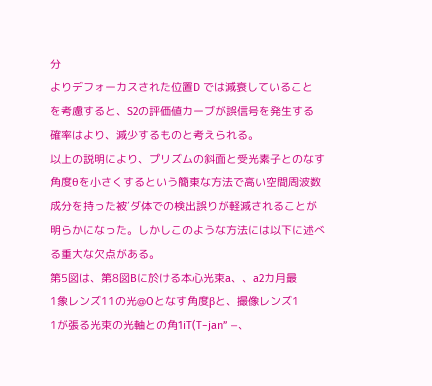分
よりデフォーカスされた位置D では減衰していること
を考慮すると、S2の評価値カーブが誤信号を発生する
確率はより、減少するものと考えられる。
以上の説明により、プリズムの斜面と受光素子とのなす
角度θを小さくするという簡東な方法で高い空間周波数
成分を持った被′ダ体での検出誤りが軽減されることが
明らかになった。しかしこのような方法には以下に述べ
る重大な欠点がある。
第5図は、第8図Bに於ける本心光束a、、a2カ月最
1象レンズ11の光@Oとなす角度βと、撮像レンズ1
1が張る光束の光軸との角1iT(T−jan” −、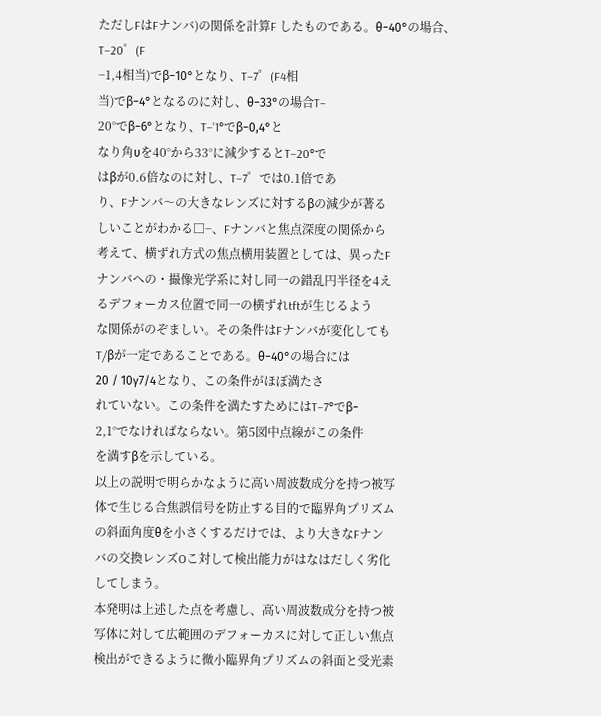ただしFはFナンバ)の関係を計算F したものである。θ−40°の場合、T−20゜(F
−1,4相当)でβ−10°となり、T−7゜(F4相
当)でβ−4°となるのに対し、θ−33°の場合T−
20°でβ−6°となり、T−’1°でβ−0,4°と
なり角υを40°から33°に減少するとT−20°で
はβが0.6倍なのに対し、T−7゜では0.1倍であ
り、Fナンバ〜の大きなレンズに対するβの減少が著る
しいことがわかる□−、Fナンバと焦点深度の関係から
考えて、横ずれ方式の焦点横用装置としては、異ったF
ナンバへの・撮像光学系に対し同一の錯乱円半径を4え
るデフォーカス位置で同一の横ずれtftが生じるよう
な関係がのぞましい。その条件はFナンバが変化しても
T/βが一定であることである。θ−40°の場合には
20 / 10γ7/4となり、この条件がほぼ満たさ
れていない。この条件を満たすためにはT−7°でβ−
2,1°でなければならない。第5図中点線がこの条件
を満すβを示している。
以上の説明で明らかなように高い周波数成分を持つ被写
体で生じる合焦誤信号を防止する目的で臨界角プリズム
の斜面角度θを小さくするだけでは、より大きなFナン
バの交換レンズOこ対して検出能力がはなはだしく劣化
してしまう。
本発明は上述した点を考慮し、高い周波数成分を持つ被
写体に対して広範囲のデフォーカスに対して正しい焦点
検出ができるように微小臨界角プリズムの斜面と受光素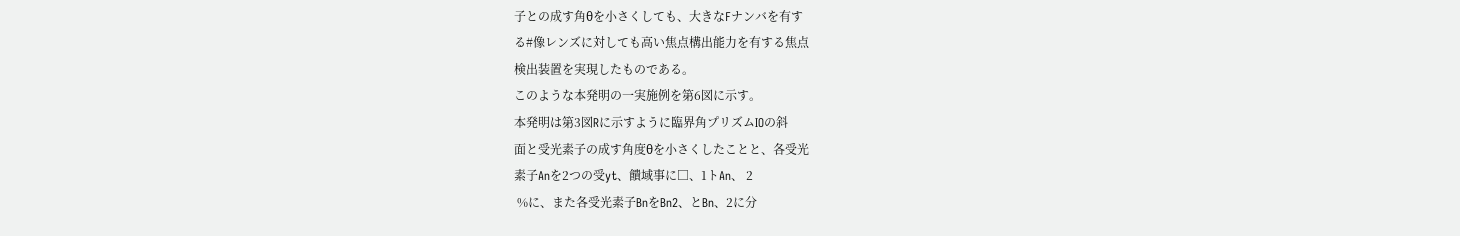子との成す角θを小さくしても、大きなFナンバを有す
る#像レンズに対しても高い焦点構出能力を有する焦点
検出装置を実現したものである。
このような本発明の一実施例を第6図に示す。
本発明は第3図Rに示すように臨界角プリズムIOの斜
面と受光素子の成す角度θを小さくしたことと、各受光
素子Anを2つの受yt、饋域事に□、1トAn、 2
 %に、また各受光素子BnをBn2、とBn、2に分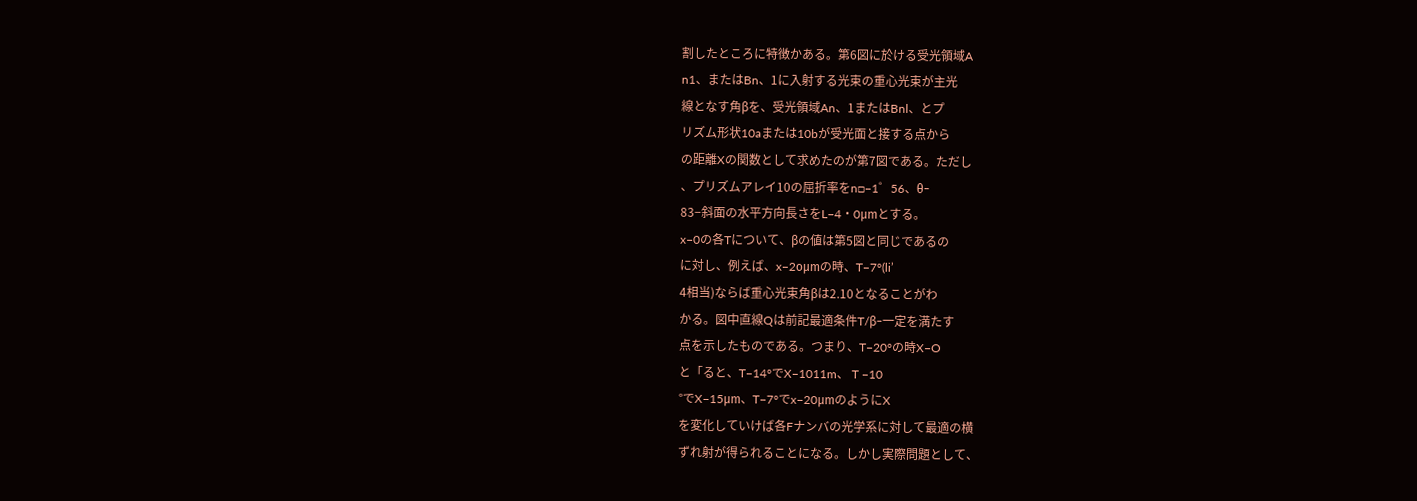割したところに特徴かある。第6図に於ける受光領域A
n1、またはBn、1に入射する光束の重心光束が主光
線となす角βを、受光領域An、1またはBnl、とプ
リズム形状10aまたは10bが受光面と接する点から
の距離Xの関数として求めたのが第7図である。ただし
、プリズムアレイ10の屈折率をn□−1゜56、θ−
83−斜面の水平方向長さをL−4・0μmとする。
x−0の各Tについて、βの値は第5図と同じであるの
に対し、例えば、x−2oμmの時、T−7°(li’
4相当)ならば重心光束角βは2.10となることがわ
かる。図中直線Qは前記最適条件T/β−一定を満たす
点を示したものである。つまり、T−20°の時X−O
と「ると、T−14°でX−1011m、 T −10
°でX−15μm、T−7°でx−20μmのようにX
を変化していけば各Fナンバの光学系に対して最適の横
ずれ射が得られることになる。しかし実際問題として、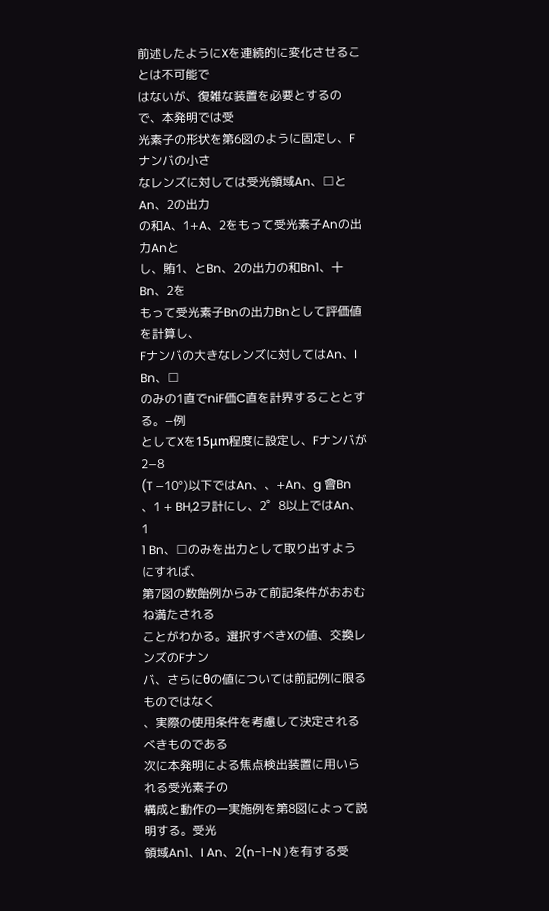前述したようにXを連続的に変化させることは不可能で
はないが、復雑な装置を必要とするので、本発明では受
光素子の形状を第6図のように固定し、Fナンバの小さ
なレンズに対しては受光領域An、□とAn、2の出力
の和A、1+A、2をもって受光素子Anの出力Anと
し、賄1、とBn、2の出力の和Bn1、十Bn、2を
もって受光素子Bnの出力Bnとして評価値を計算し、
Fナンバの大きなレンズに対してはAn、I Bn、□
のみの1直でniF価C直を計界することとする。−例
としてXを15μm程度に設定し、Fナンバが2−8
(T −10°)以下ではAn、、+An、g 會Bn
、1 + BH,2ヲ計にし、2゜8以上ではAn、1
1 Bn、□のみを出力として取り出すようにすれば、
第7図の数飴例からみて前記条件がおおむね満たされる
ことがわかる。選択すべきXの値、交換レンズのFナン
バ、さらにθの値については前記例に限るものではなく
、実際の使用条件を考慮して決定されるべきものである
次に本発明による焦点検出装置に用いられる受光素子の
構成と動作の一実施例を第8図によって説明する。受光
領域An1、I An、2(n−1−N )を有する受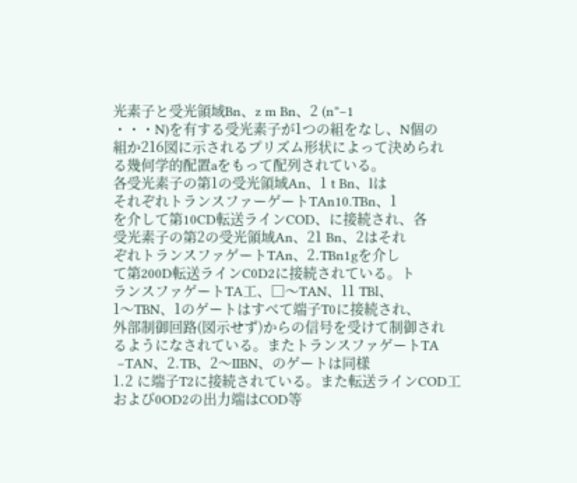光素子と受光領域Bn、z m Bn、2 (n”−1
・・・N)を有する受光素子が1つの組をなし、N個の
組か216図に示されるプリズム形状によって決められ
る幾何学的配置aをもって配列されている。
各受光素子の第1の受光領域An、1 t Bn、lは
それぞれトランスファーゲートTAn10.TBn、1
を介して第10CD転送ラインCOD、に接続され、各
受光素子の第2の受光領域An、21 Bn、2はそれ
ぞれトランスファゲートTAn、2.TBn1gを介し
て第200D転送ラインC0D2に接続されている。ト
ランスファゲートTA工、□〜TAN、11 TBl、
1〜TBN、1のゲートはすべて端子T0に接続され、
外部制御回路(図示せず)からの信号を受けて制御され
るようになされている。またトランスファゲートTA
 −TAN、2.TB、2〜IIBN、のゲートは同様
1.2 に端子T2に接続されている。また転送ラインCOD工
および0OD2の出力端はCOD等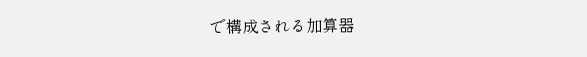で構成される加算器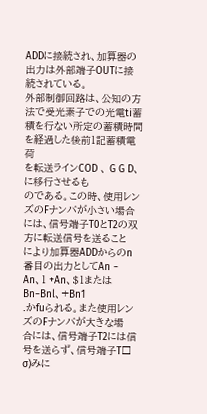ADDに接続され、加算器の出力は外部端子OUTに接
続されている。
外部制御回路は、公知の方法で受光素子での光電ti蓄
積を行ない所定の蓄積時間を経過した後前1記蓄積電荷
を転送ラインCOD 、 G G D、に移行させるも
のである。この時、使用レンズのFナンバが小さい場合
には、信号端子T0とT2の双方に転送信号を送ること
により加算器ADDからのn番目の出力としてAn −
An、1 +An、$1またはBn−Bnl、+Bn1
.かfuられる。また使用レンズのFナンバが大きな場
合には、信号端子T2には信号を送らず、信号端子T□
σ)みに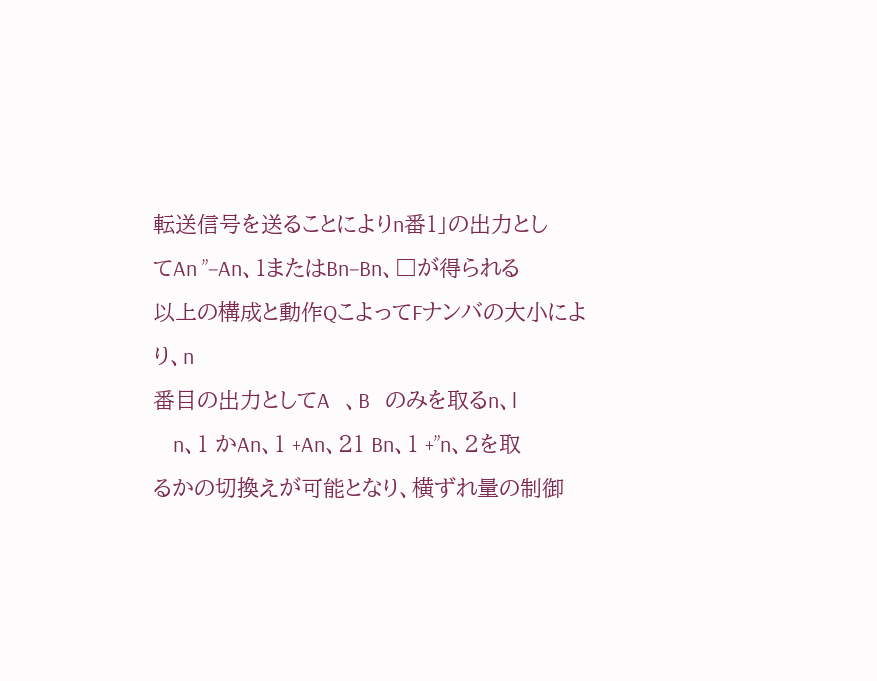転送信号を送ることによりn番1」の出力とし
てAn ”−An、1またはBn−Bn、□が得られる
以上の構成と動作QこよってFナンバの大小により、n
番目の出力としてA   、B   のみを取るn、l
    n、1 かAn、1 +An、21 Bn、1 +”n、2を取
るかの切換えが可能となり、横ずれ量の制御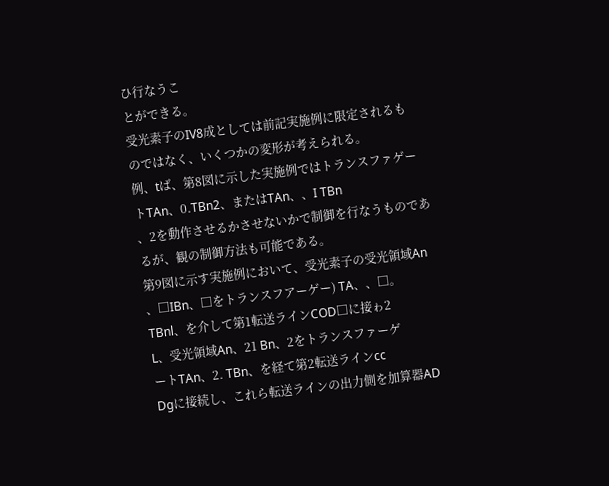ひ行なうこ
とができる。
受光素子のIV8成としては前記実施例に限定されるも
のではなく、いくつかの変形が考えられる。
例、tば、第8図に示した実施例ではトランスファゲー
トTAn、0.TBn2、またはTAn、、I TBn
、2を動作させるかさせないかで制御を行なうものであ
るが、観の制御方法も可能である。
第9図に示す実施例において、受光素子の受光領域An
、□IBn、□をトランスフアーゲー) TA、、□。
TBnl、を介して第1転送ラインCOD□に接ゎ2
L、受光領域An、21 Bn、2をトランスファーゲ
ートTAn、2. TBn、を経て第2転送ラインcc
Dgに接続し、これら転送ラインの出力側を加算器AD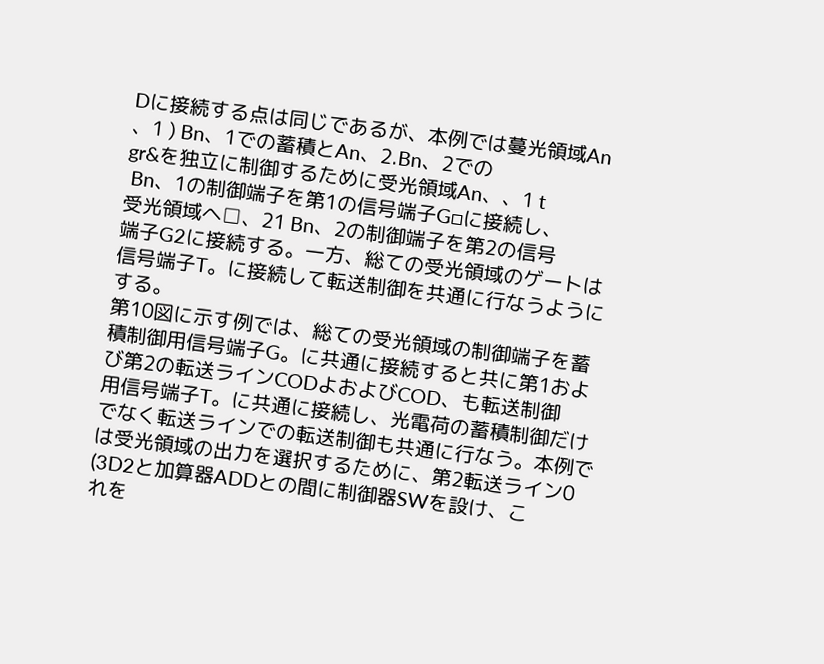Dに接続する点は同じであるが、本例では蔓光領域An
、1 ) Bn、1での蓄積とAn、2.Bn、2での
gr&を独立に制御するために受光領域An、、1 t
 Bn、1の制御端子を第1の信号端子G□に接続し、
受光領域へ□、21 Bn、2の制御端子を第2の信号
端子G2に接続する。一方、総ての受光領域のゲートは
信号端子T。に接続して転送制御を共通に行なうように
する。
第10図に示す例では、総ての受光領域の制御端子を蓄
積制御用信号端子G。に共通に接続すると共に第1およ
び第2の転送ラインCODよおよびCOD、も転送制御
用信号端子T。に共通に接続し、光電荷の蓄積制御だけ
でなく転送ラインでの転送制御も共通に行なう。本例で
は受光領域の出力を選択するために、第2転送ライン0
(3D2と加算器ADDとの間に制御器SWを設け、こ
れを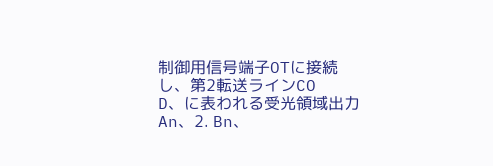制御用信号端子OTに接続し、第2転送ラインCO
D、に表われる受光領域出力An、2. Bn、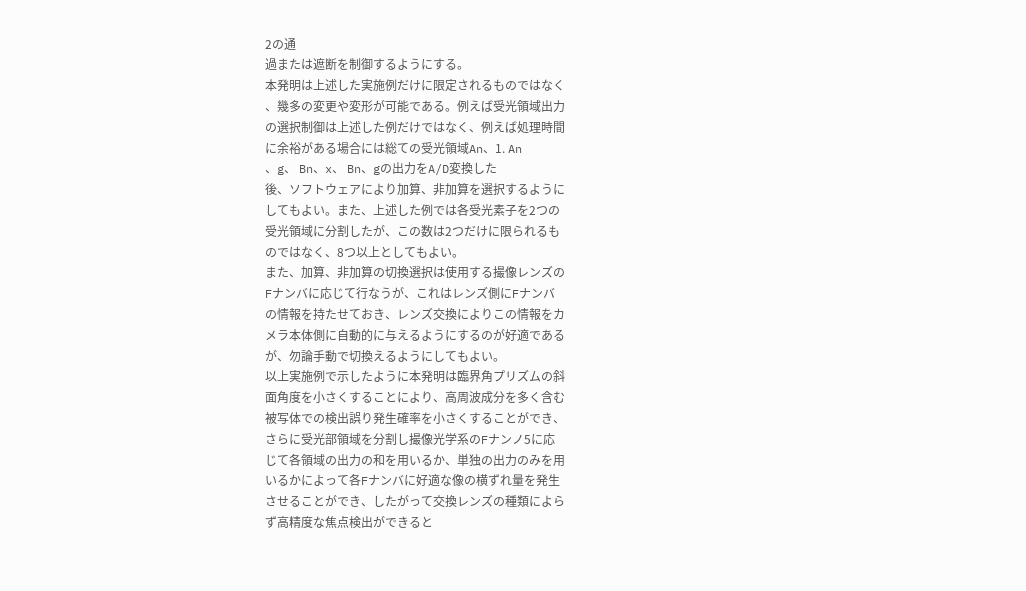2の通
過または遮断を制御するようにする。
本発明は上述した実施例だけに限定されるものではなく
、幾多の変更や変形が可能である。例えば受光領域出力
の選択制御は上述した例だけではなく、例えば処理時間
に余裕がある場合には総ての受光領域An、1. An
、g、 Bn、x、 Bn、gの出力をA/D変換した
後、ソフトウェアにより加算、非加算を選択するように
してもよい。また、上述した例では各受光素子を2つの
受光領域に分割したが、この数は2つだけに限られるも
のではなく、8つ以上としてもよい。
また、加算、非加算の切換選択は使用する撮像レンズの
Fナンバに応じて行なうが、これはレンズ側にFナンバ
の情報を持たせておき、レンズ交換によりこの情報をカ
メラ本体側に自動的に与えるようにするのが好適である
が、勿論手動で切換えるようにしてもよい。
以上実施例で示したように本発明は臨界角プリズムの斜
面角度を小さくすることにより、高周波成分を多く含む
被写体での検出誤り発生確率を小さくすることができ、
さらに受光部領域を分割し撮像光学系のFナンノ5に応
じて各領域の出力の和を用いるか、単独の出力のみを用
いるかによって各Fナンバに好適な像の横ずれ量を発生
させることができ、したがって交換レンズの種類によら
ず高精度な焦点検出ができると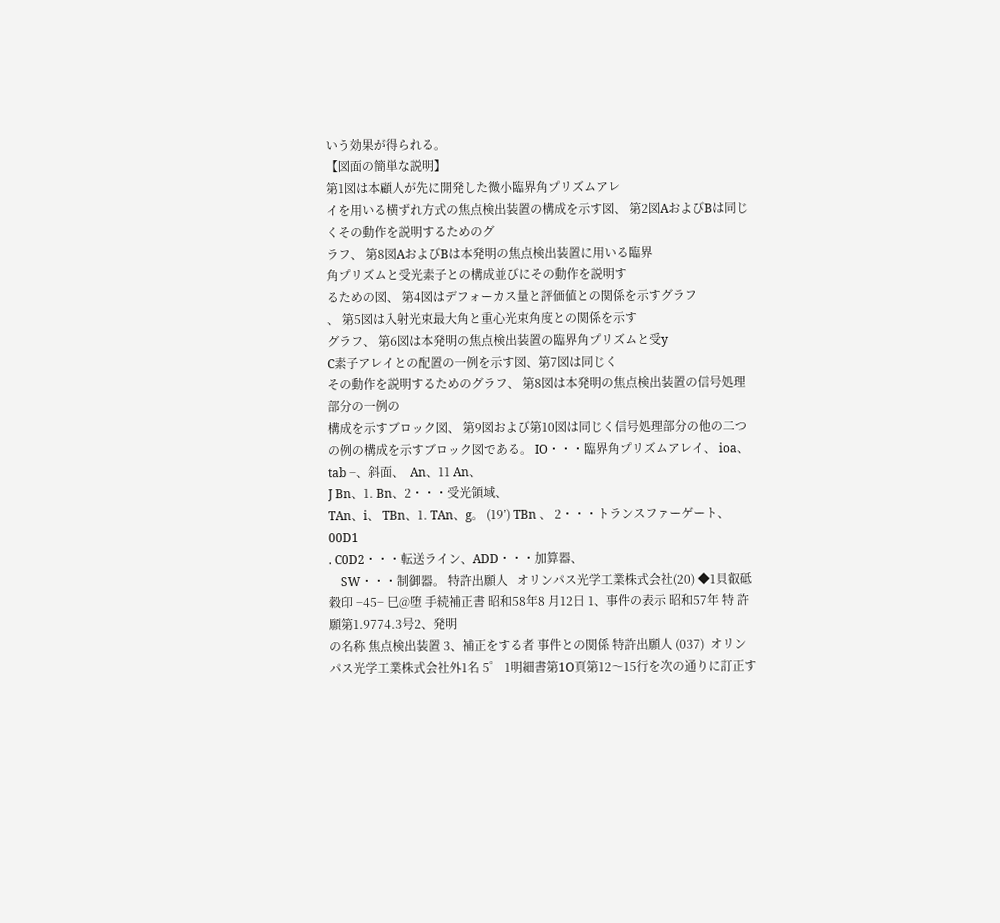いう効果が得られる。
【図面の簡単な説明】
第1図は本顧人が先に開発した微小臨界角プリズムアレ
イを用いる横ずれ方式の焦点検出装置の構成を示す図、 第2図AおよびBは同じくその動作を説明するためのグ
ラフ、 第8図AおよびBは本発明の焦点検出装置に用いる臨界
角プリズムと受光素子との構成並びにその動作を説明す
るための図、 第4図はデフォーカス量と評価値との関係を示すグラフ
、 第5図は入射光束最大角と重心光束角度との関係を示す
グラフ、 第6図は本発明の焦点検出装置の臨界角プリズムと受y
C素子アレイとの配置の一例を示す図、第7図は同じく
その動作を説明するためのグラフ、 第8図は本発明の焦点検出装置の信号処理部分の一例の
構成を示すブロック図、 第9図および第10図は同じく信号処理部分の他の二つ
の例の構成を示すブロック図である。 IO・・・臨界角プリズムアレイ、 ioa、 tab −、斜面、  An、11 An、
J Bn、1. Bn、2・・・受光領域、
TAn、i、 TBn、1. TAn、g。 (19’) TBn 、 2・・・トランスファーゲート、00D1
. C0D2・・・転送ライン、ADD・・・加算器、
    SW・・・制御器。 特許出願人   オリンパス光学工業株式会社(20) ◆1貝叡砥穀印 −45− 巳@堕 手続補正書 昭和58年8 月12日 1、事件の表示 昭和57年 特 許 願第1.9774.3号2、発明
の名称 焦点検出装置 3、補正をする者 事件との関係 特許出願人 (037)  オリンパス光学工業株式会社外1名 5゜ 1明細書第1O頁第12〜15行を次の通りに訂正す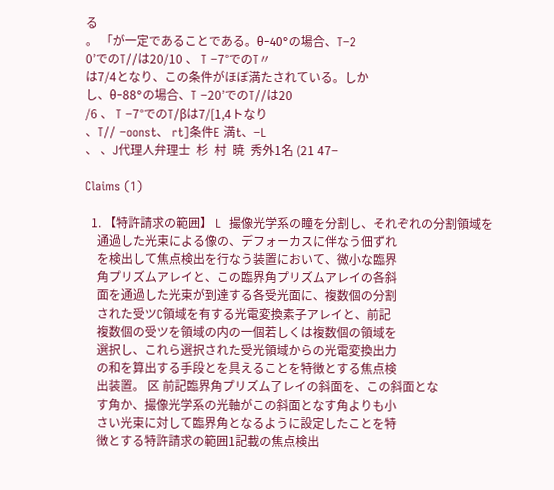る
。 「が一定であることである。θ−40°の場合、T−2
0’でのT//は20/10 、 T −7°でのT〃
は7/4となり、この条件がほぼ満たされている。しか
し、θ−88°の場合、T −20’でのT//は20
/6 、 T −7°でのT/βは7/[1,4トなり
、T// −oonst、 rt]条件E 満t、−L
、 、J代理人弁理士  杉  村  暁  秀外1名 (21 47−

Claims (1)

  1. 【特許請求の範囲】 L  撮像光学系の瞳を分割し、それぞれの分割領域を
    通過した光束による像の、デフォーカスに伴なう佃ずれ
    を検出して焦点検出を行なう装置において、微小な臨界
    角プリズムアレイと、この臨界角プリズムアレイの各斜
    面を通過した光束が到達する各受光面に、複数個の分割
    された受ツC領域を有する光電変換素子アレイと、前記
    複数個の受ツを領域の内の一個若しくは複数個の領域を
    選択し、これら選択された受光領域からの光電変換出力
    の和を算出する手段とを具えることを特徴とする焦点検
    出装置。 区 前記臨界角プリズム了レイの斜面を、この斜面とな
    す角か、撮像光学系の光軸がこの斜面となす角よりも小
    さい光束に対して臨界角となるように設定したことを特
    徴とする特許請求の範囲1記載の焦点検出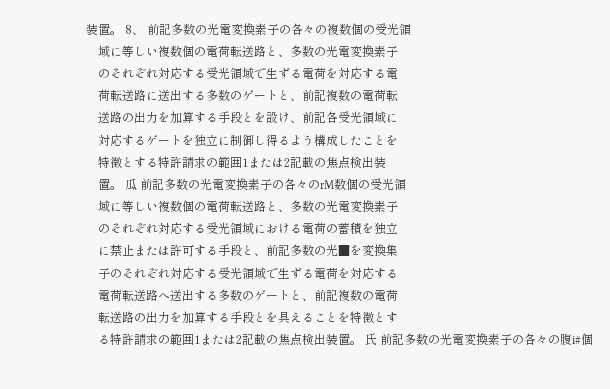装置。 8、 前記多数の光電変換素子の各々の複数個の受光領
    域に等しい複数個の電荷転送路と、多数の光電変換素子
    のそれぞれ対応する受光領域で生ずる電荷を対応する電
    荷転送路に送出する多数のゲートと、前記複数の電荷転
    送路の出力を加算する手段とを設け、前記各受光領域に
    対応するゲートを独立に制御し得るよう構成したことを
    特徴とする特許請求の範囲1または2記載の焦点検出装
    置。 瓜 前記多数の光電変換素子の各々のrM数個の受光領
    域に等しい複数個の電荷転送路と、多数の光電変換素子
    のそれぞれ対応する受光領域における電荷の蓄積を独立
    に禁止または許可する手段と、前記多数の光■を変換集
    子のそれぞれ対応する受光領域で生ずる電荷を対応する
    電荷転送路へ送出する多数のゲートと、前記複数の電荷
    転送路の出力を加算する手段とを具えることを特徴とす
    る特許請求の範囲1または2記載の焦点検出装置。 氏 前記多数の光電変換素子の各々の腹i#個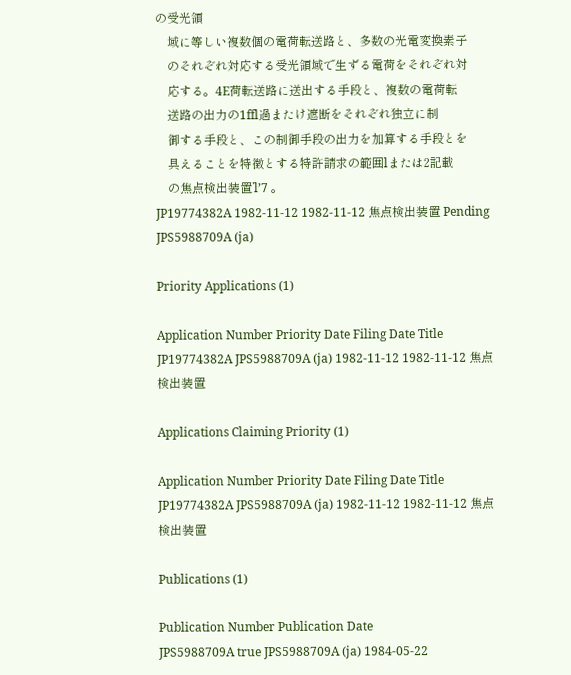の受光領
    域に等しい複数個の電荷転送路と、多数の光電変換素子
    のそれぞれ対応する受光領域で生ずる電荷をそれぞれ対
    応する。4E荷転送路に送出する手段と、複数の電荷転
    送路の出力の1ffl過またけ遮断をそれぞれ独立に制
    御する手段と、この制御手段の出力を加算する手段とを
    具えることを特徴とする特許請求の範囲lまたは2記載
    の焦点検出装置’l’7 。
JP19774382A 1982-11-12 1982-11-12 焦点検出装置 Pending JPS5988709A (ja)

Priority Applications (1)

Application Number Priority Date Filing Date Title
JP19774382A JPS5988709A (ja) 1982-11-12 1982-11-12 焦点検出装置

Applications Claiming Priority (1)

Application Number Priority Date Filing Date Title
JP19774382A JPS5988709A (ja) 1982-11-12 1982-11-12 焦点検出装置

Publications (1)

Publication Number Publication Date
JPS5988709A true JPS5988709A (ja) 1984-05-22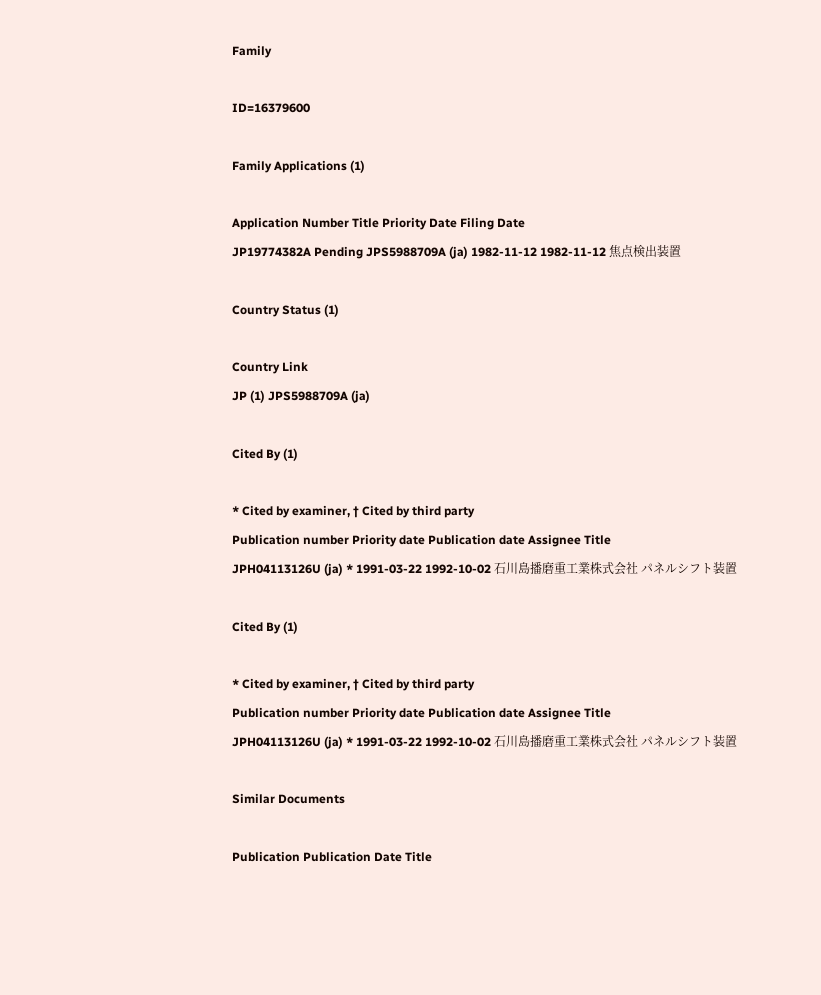Family

ID=16379600

Family Applications (1)

Application Number Title Priority Date Filing Date
JP19774382A Pending JPS5988709A (ja) 1982-11-12 1982-11-12 焦点検出装置

Country Status (1)

Country Link
JP (1) JPS5988709A (ja)

Cited By (1)

* Cited by examiner, † Cited by third party
Publication number Priority date Publication date Assignee Title
JPH04113126U (ja) * 1991-03-22 1992-10-02 石川島播磨重工業株式会社 パネルシフト装置

Cited By (1)

* Cited by examiner, † Cited by third party
Publication number Priority date Publication date Assignee Title
JPH04113126U (ja) * 1991-03-22 1992-10-02 石川島播磨重工業株式会社 パネルシフト装置

Similar Documents

Publication Publication Date Title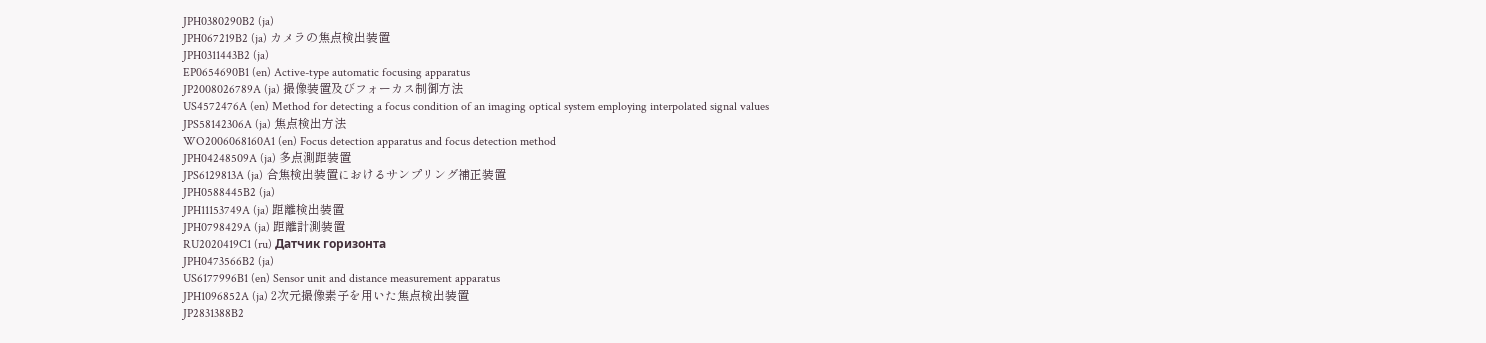JPH0380290B2 (ja)
JPH067219B2 (ja) カメラの焦点検出装置
JPH0311443B2 (ja)
EP0654690B1 (en) Active-type automatic focusing apparatus
JP2008026789A (ja) 撮像装置及びフォーカス制御方法
US4572476A (en) Method for detecting a focus condition of an imaging optical system employing interpolated signal values
JPS58142306A (ja) 焦点検出方法
WO2006068160A1 (en) Focus detection apparatus and focus detection method
JPH04248509A (ja) 多点測距装置
JPS6129813A (ja) 合焦検出装置におけるサンプリング補正装置
JPH0588445B2 (ja)
JPH11153749A (ja) 距離検出装置
JPH0798429A (ja) 距離計測装置
RU2020419C1 (ru) Датчик горизонта
JPH0473566B2 (ja)
US6177996B1 (en) Sensor unit and distance measurement apparatus
JPH1096852A (ja) 2次元撮像素子を用いた焦点検出装置
JP2831388B2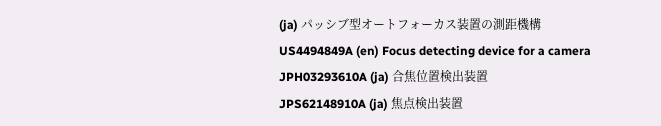(ja) パッシブ型オートフォーカス装置の測距機構
US4494849A (en) Focus detecting device for a camera
JPH03293610A (ja) 合焦位置検出装置
JPS62148910A (ja) 焦点検出装置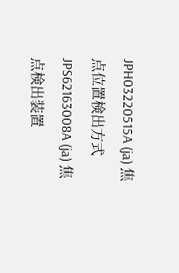JPH03220515A (ja) 焦点位置検出方式
JPS62163008A (ja) 焦点検出装置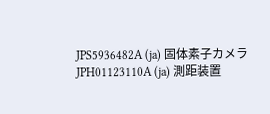JPS5936482A (ja) 固体素子カメラ
JPH01123110A (ja) 測距装置